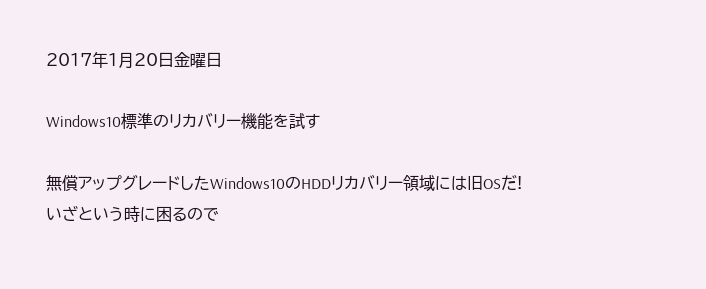2017年1月20日金曜日

Windows10標準のリカバリー機能を試す

無償アップグレードしたWindows10のHDDリカバリー領域には旧OSだ!
いざという時に困るので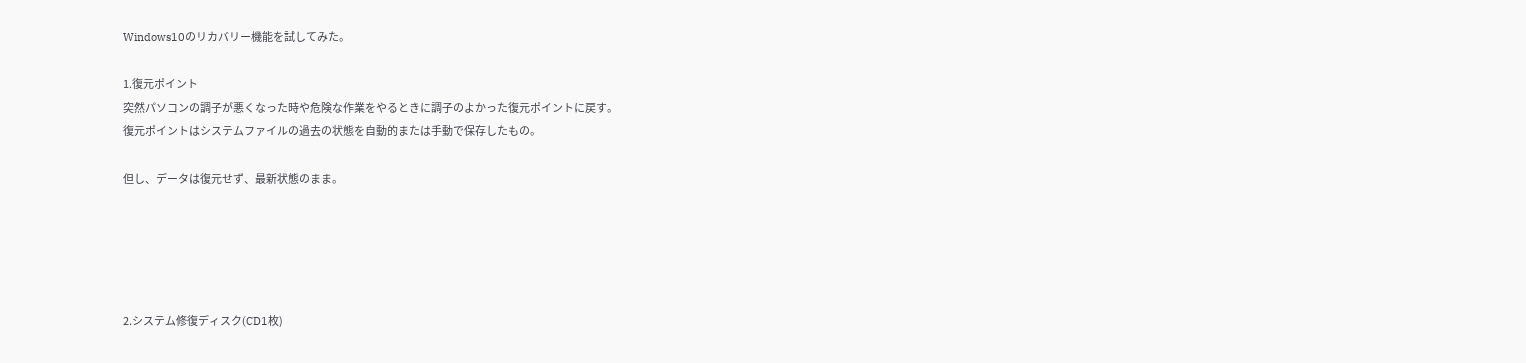Windows10のリカバリー機能を試してみた。

1.復元ポイント
突然パソコンの調子が悪くなった時や危険な作業をやるときに調子のよかった復元ポイントに戻す。
復元ポイントはシステムファイルの過去の状態を自動的または手動で保存したもの。

但し、データは復元せず、最新状態のまま。





2.システム修復ディスク(CD1枚)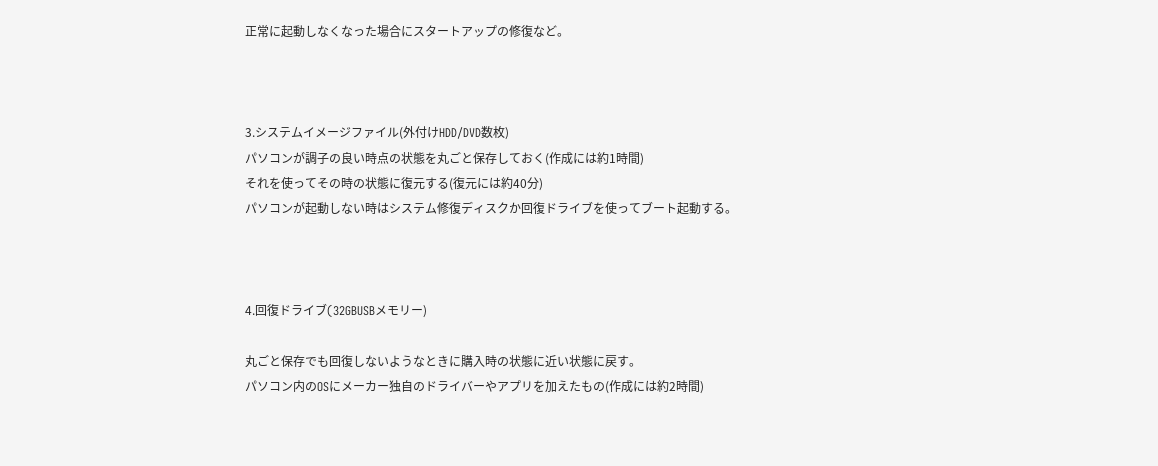正常に起動しなくなった場合にスタートアップの修復など。



3.システムイメージファイル(外付けHDD/DVD数枚)
パソコンが調子の良い時点の状態を丸ごと保存しておく(作成には約1時間)
それを使ってその時の状態に復元する(復元には約40分)
パソコンが起動しない時はシステム修復ディスクか回復ドライブを使ってブート起動する。



4.回復ドライブ(32GBUSBメモリー)

丸ごと保存でも回復しないようなときに購入時の状態に近い状態に戻す。
パソコン内のOSにメーカー独自のドライバーやアプリを加えたもの(作成には約2時間)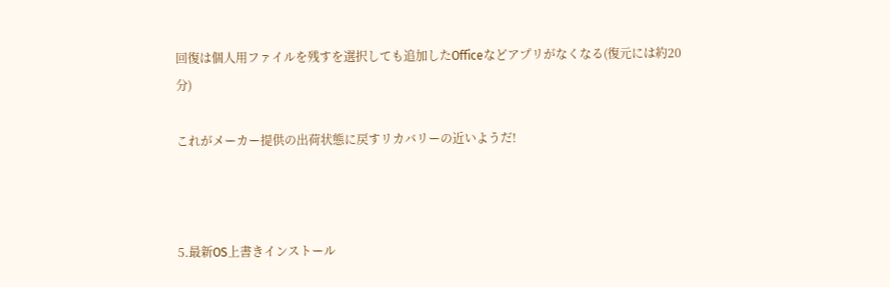回復は個人用ファイルを残すを選択しても追加したOfficeなどアプリがなくなる(復元には約20分)

これがメーカー提供の出荷状態に戻すリカバリーの近いようだ!



5.最新OS上書きインストール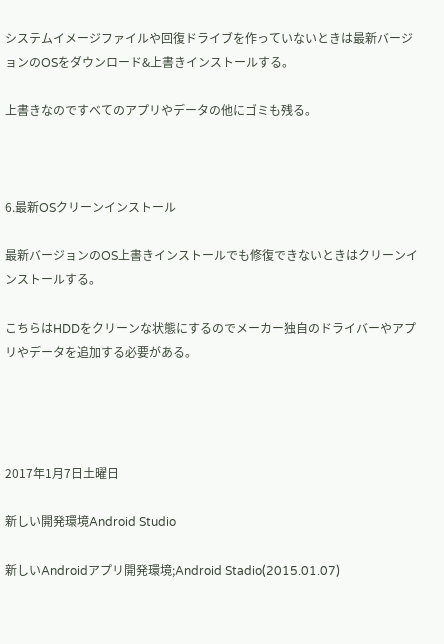システムイメージファイルや回復ドライブを作っていないときは最新バージョンのOSをダウンロード&上書きインストールする。

上書きなのですべてのアプリやデータの他にゴミも残る。



6.最新OSクリーンインストール

最新バージョンのOS上書きインストールでも修復できないときはクリーンインストールする。

こちらはHDDをクリーンな状態にするのでメーカー独自のドライバーやアプリやデータを追加する必要がある。




2017年1月7日土曜日

新しい開発環境Android Studio

新しいAndroidアプリ開発環境;Android Stadio(2015.01.07)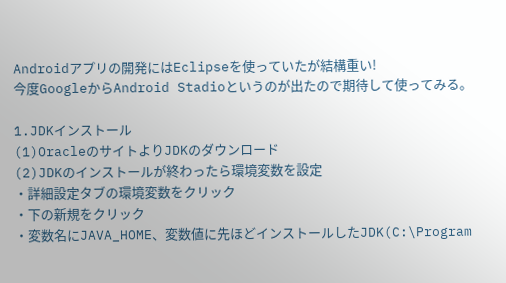Androidアプリの開発にはEclipseを使っていたが結構重い!
今度GoogleからAndroid Stadioというのが出たので期待して使ってみる。

1.JDKインストール
(1)OracleのサイトよりJDKのダウンロード
(2)JDKのインストールが終わったら環境変数を設定
・詳細設定タブの環境変数をクリック
・下の新規をクリック
・変数名にJAVA_HOME、変数値に先ほどインストールしたJDK(C:\Program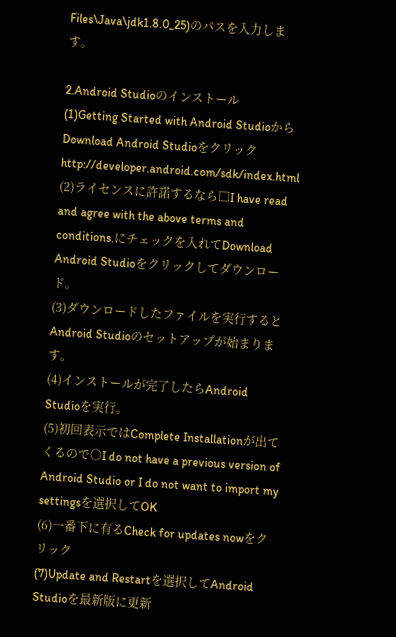Files\Java\jdk1.8.0_25)のパスを入力します。

2.Android Studioのインストール
(1)Getting Started with Android StudioからDownload Android Studioをクリック
http://developer.android.com/sdk/index.html
(2)ライセンスに許諾するなら□I have read and agree with the above terms and conditions.にチェックを入れてDownload Android Studioをクリックしてダウンロード。
(3)ダウンロードしたファイルを実行するとAndroid Studioのセットアップが始まります。
(4)インストールが完了したらAndroid Studioを実行。
(5)初回表示ではComplete Installationが出てくるので○I do not have a previous version of Android Studio or I do not want to import my settingsを選択してOK
(6)一番下に有るCheck for updates nowをクリック
(7)Update and Restartを選択してAndroid Studioを最新版に更新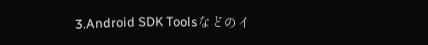3.Android SDK Toolsなどのイ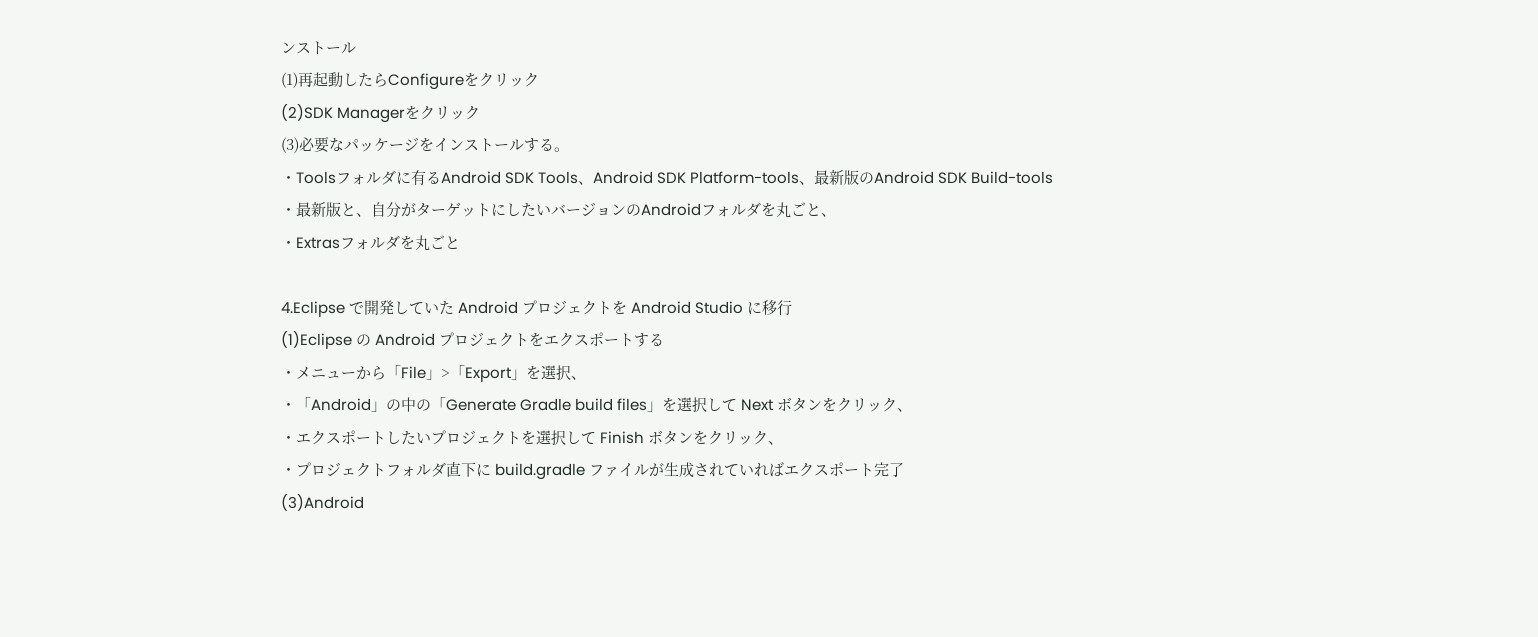ンストール
(1)再起動したらConfigureをクリック
(2)SDK Managerをクリック
(3)必要なパッケージをインストールする。
・Toolsフォルダに有るAndroid SDK Tools、Android SDK Platform-tools、最新版のAndroid SDK Build-tools
・最新版と、自分がターゲットにしたいバージョンのAndroidフォルダを丸ごと、
・Extrasフォルダを丸ごと

4.Eclipse で開発していた Android プロジェクトを Android Studio に移行
(1)Eclipse の Android プロジェクトをエクスポートする
・メニューから「File」>「Export」を選択、
・「Android」の中の「Generate Gradle build files」を選択して Next ボタンをクリック、
・エクスポートしたいプロジェクトを選択して Finish ボタンをクリック、
・プロジェクトフォルダ直下に build.gradle ファイルが生成されていればエクスポート完了
(3)Android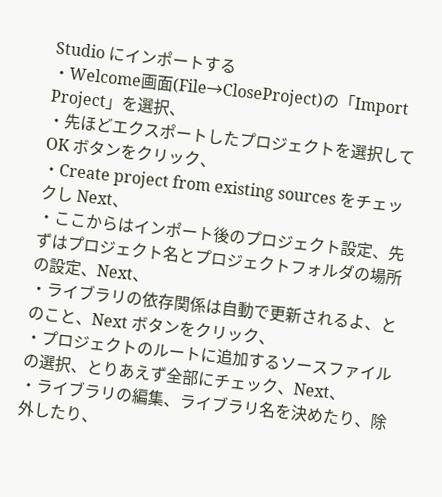Studio にインポートする
・Welcome画面(File→CloseProject)の「Import Project」を選択、
・先ほどエクスポートしたプロジェクトを選択して OK ボタンをクリック、
・Create project from existing sources をチェックし Next、
・ここからはインポート後のプロジェクト設定、先ずはプロジェクト名とプロジェクトフォルダの場所の設定、Next、
・ライブラリの依存関係は自動で更新されるよ、とのこと、Next ボタンをクリック、
・プロジェクトのルートに追加するソースファイルの選択、とりあえず全部にチェック、Next、
・ライブラリの編集、ライブラリ名を決めたり、除外したり、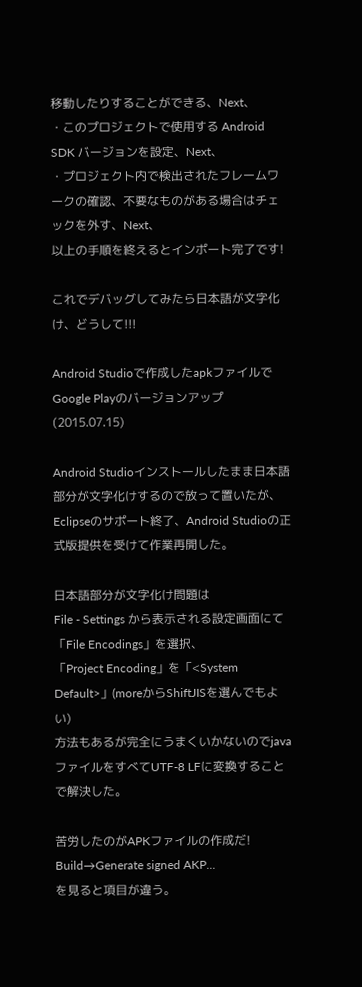移動したりすることができる、Next、
・このプロジェクトで使用する Android SDK バージョンを設定、Next、
・プロジェクト内で検出されたフレームワークの確認、不要なものがある場合はチェックを外す、Next、
以上の手順を終えるとインポート完了です!

これでデバッグしてみたら日本語が文字化け、どうして!!!

Android Studioで作成したapkファイルでGoogle Playのバージョンアップ(2015.07.15)

Android Studioインストールしたまま日本語部分が文字化けするので放って置いたが、
Eclipseのサポート終了、Android Studioの正式版提供を受けて作業再開した。

日本語部分が文字化け問題は
File - Settings から表示される設定画面にて「File Encodings」を選択、
「Project Encoding」を「<System Default>」(moreからShiftJISを選んでもよい)
方法もあるが完全にうまくいかないのでjavaファイルをすべてUTF-8 LFに変換することで解決した。

苦労したのがAPKファイルの作成だ!
Build→Generate signed AKP...
を見ると項目が違う。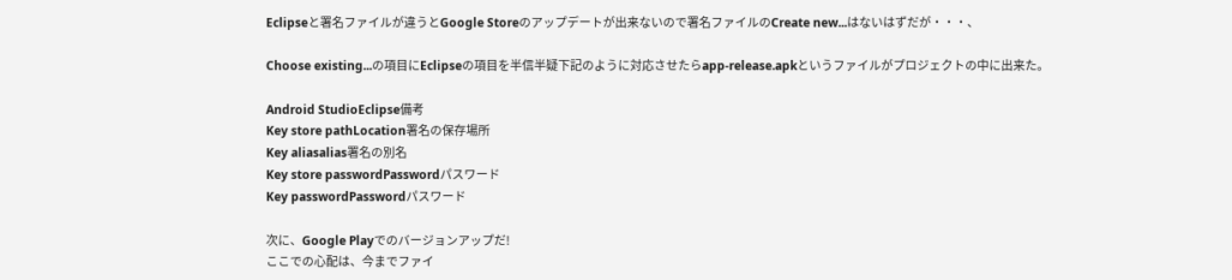Eclipseと署名ファイルが違うとGoogle Storeのアップデートが出来ないので署名ファイルのCreate new...はないはずだが・・・、

Choose existing...の項目にEclipseの項目を半信半疑下記のように対応させたらapp-release.apkというファイルがプロジェクトの中に出来た。

Android StudioEclipse備考
Key store pathLocation署名の保存場所
Key aliasalias署名の別名
Key store passwordPasswordパスワード
Key passwordPasswordパスワード

次に、Google Playでのバージョンアップだ!
ここでの心配は、今までファイ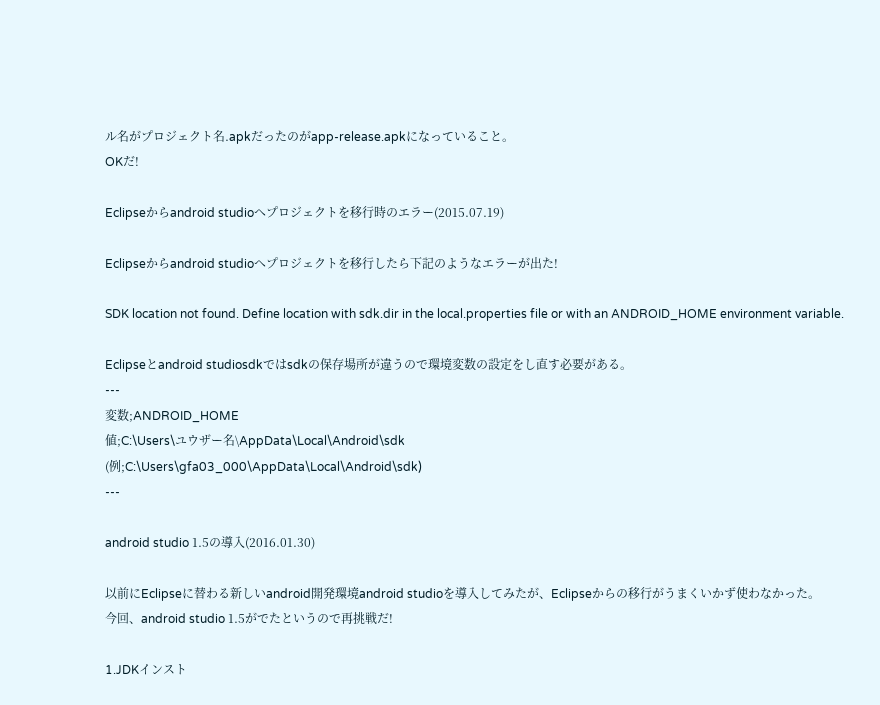ル名がプロジェクト名.apkだったのがapp-release.apkになっていること。
OKだ!

Eclipseからandroid studioへプロジェクトを移行時のエラー(2015.07.19)

Eclipseからandroid studioへプロジェクトを移行したら下記のようなエラーが出た!

SDK location not found. Define location with sdk.dir in the local.properties file or with an ANDROID_HOME environment variable.

Eclipseとandroid studiosdkではsdkの保存場所が違うので環境変数の設定をし直す必要がある。
---
変数;ANDROID_HOME
値;C:\Users\ユウザー名\AppData\Local\Android\sdk
(例;C:\Users\gfa03_000\AppData\Local\Android\sdk)
---

android studio 1.5の導入(2016.01.30)

以前にEclipseに替わる新しいandroid開発環境android studioを導入してみたが、Eclipseからの移行がうまくいかず使わなかった。
今回、android studio 1.5がでたというので再挑戦だ!

1.JDKインスト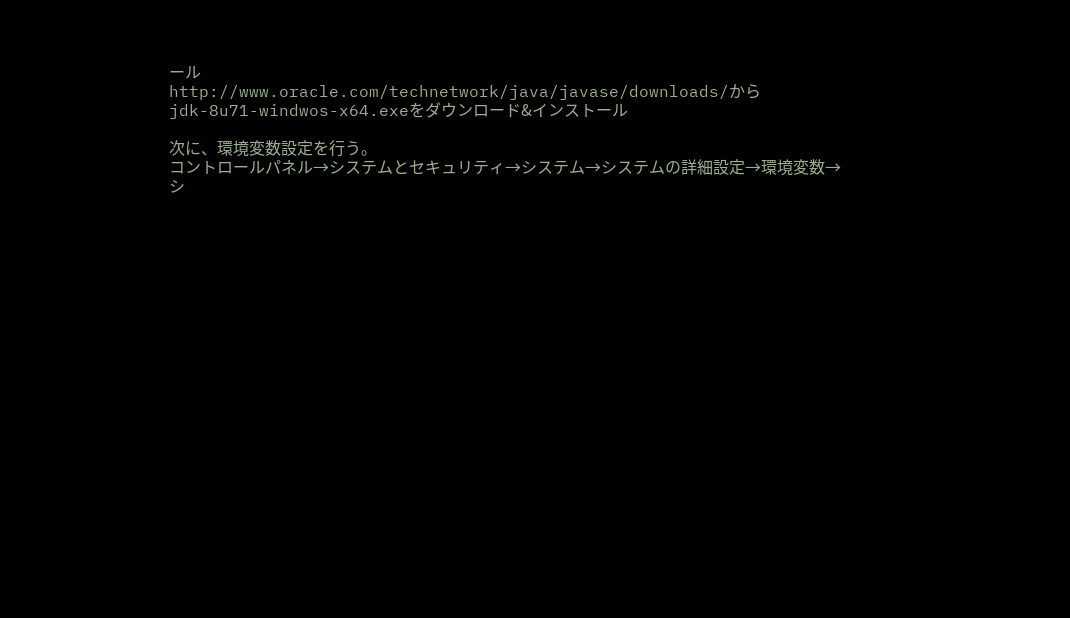ール
http://www.oracle.com/technetwork/java/javase/downloads/からjdk-8u71-windwos-x64.exeをダウンロード&インストール

次に、環境変数設定を行う。
コントロールパネル→システムとセキュリティ→システム→システムの詳細設定→環境変数→シ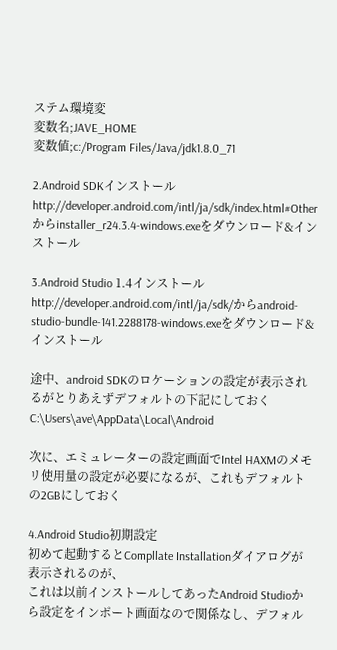ステム環境変
変数名;JAVE_HOME
変数値;c:/Program Files/Java/jdk1.8.0_71

2.Android SDKインストール
http://developer.android.com/intl/ja/sdk/index.html#Otherからinstaller_r24.3.4-windows.exeをダウンロード&インストール

3.Android Studio 1.4インストール
http://developer.android.com/intl/ja/sdk/からandroid-studio-bundle-141.2288178-windows.exeをダウンロード&インストール

途中、android SDKのロケーションの設定が表示されるがとりあえずデフォルトの下記にしておく
C:\Users\ave\AppData\Local\Android

次に、エミュレーターの設定画面でIntel HAXMのメモリ使用量の設定が必要になるが、これもデフォルトの2GBにしておく

4.Android Studio初期設定
初めて起動するとCompllate Installationダイアログが表示されるのが、
これは以前インストールしてあったAndroid Studioから設定をインポート画面なので関係なし、デフォル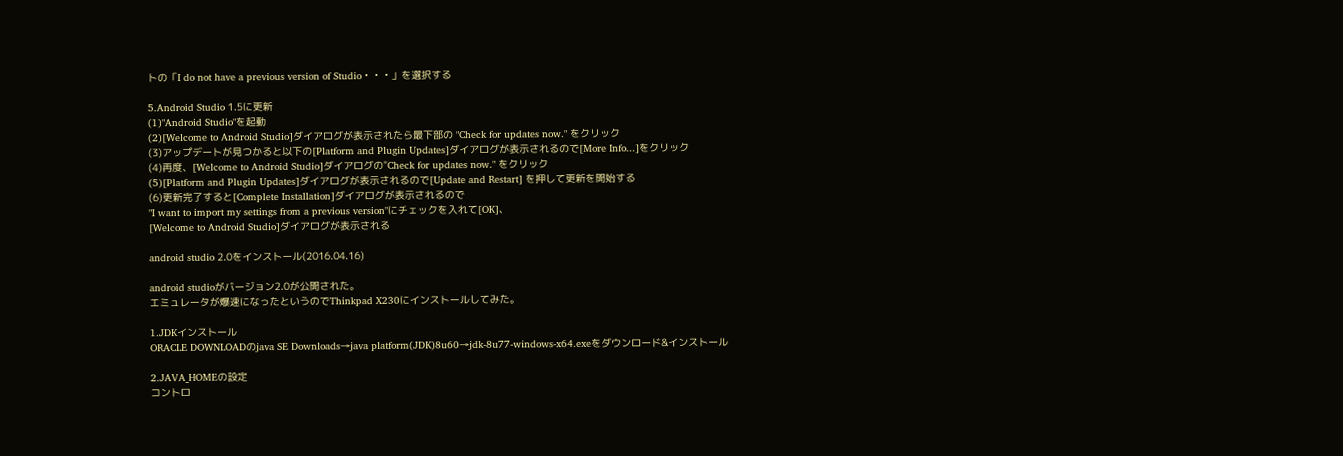トの「I do not have a previous version of Studio・・・」を選択する

5.Android Studio 1.5に更新
(1)"Android Studio"を起動
(2)[Welcome to Android Studio]ダイアログが表示されたら最下部の "Check for updates now." をクリック
(3)アップデートが見つかると以下の[Platform and Plugin Updates]ダイアログが表示されるので[More Info...]をクリック
(4)再度、[Welcome to Android Studio]ダイアログの"Check for updates now." をクリック
(5)[Platform and Plugin Updates]ダイアログが表示されるので[Update and Restart] を押して更新を開始する
(6)更新完了すると[Complete Installation]ダイアログが表示されるので
"I want to import my settings from a previous version"にチェックを入れて[OK]、
[Welcome to Android Studio]ダイアログが表示される

android studio 2.0をインストール(2016.04.16)

android studioがバージョン2.0が公開された。
エミュレータが爆速になったというのでThinkpad X230にインストールしてみた。

1.JDKインストール
ORACLE DOWNLOADのjava SE Downloads→java platform(JDK)8u60→jdk-8u77-windows-x64.exeをダウンロード&インストール

2.JAVA_HOMEの設定
コントロ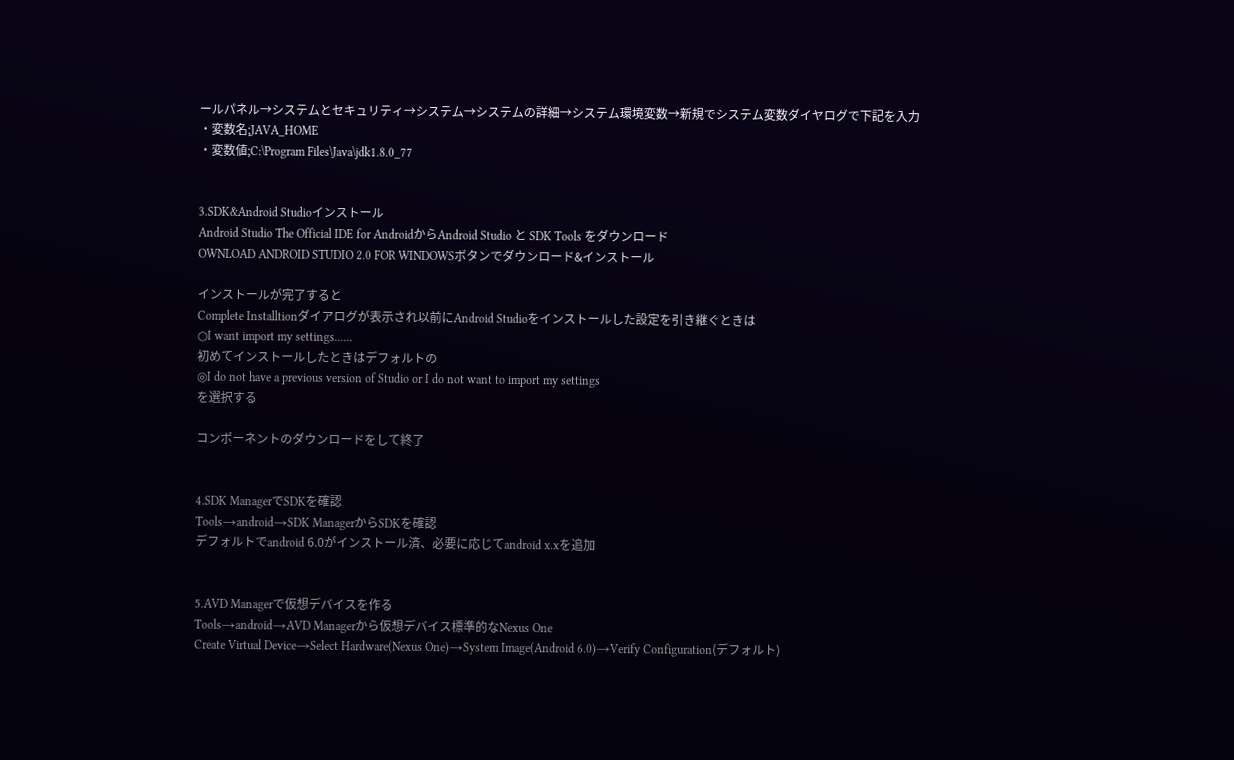ールパネル→システムとセキュリティ→システム→システムの詳細→システム環境変数→新規でシステム変数ダイヤログで下記を入力
・変数名;JAVA_HOME
・変数値;C:\Program Files\Java\jdk1.8.0_77


3.SDK&Android Studioインストール
Android Studio The Official IDE for AndroidからAndroid Studio と SDK Tools をダウンロード
OWNLOAD ANDROID STUDIO 2.0 FOR WINDOWSボタンでダウンロード&インストール

インストールが完了すると
Complete Installtionダイアログが表示され以前にAndroid Studioをインストールした設定を引き継ぐときは
○I want import my settings......
初めてインストールしたときはデフォルトの
◎I do not have a previous version of Studio or I do not want to import my settings
を選択する

コンポーネントのダウンロードをして終了


4.SDK ManagerでSDKを確認
Tools→android→SDK ManagerからSDKを確認
デフォルトでandroid 6.0がインストール済、必要に応じてandroid x.xを追加


5.AVD Managerで仮想デバイスを作る
Tools→android→AVD Managerから仮想デバイス標準的なNexus One
Create Virtual Device→Select Hardware(Nexus One)→System Image(Android 6.0)→Verify Configuration(デフォルト)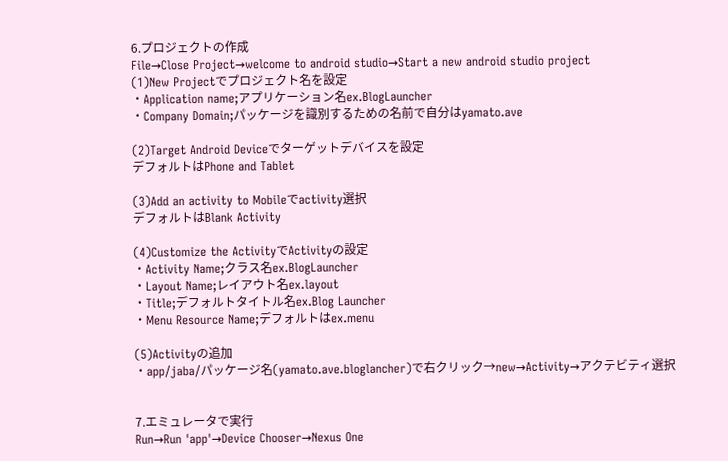6.プロジェクトの作成
File→Close Project→welcome to android studio→Start a new android studio project
(1)New Projectでプロジェクト名を設定
・Application name;アプリケーション名ex.BlogLauncher
・Company Domain;パッケージを識別するための名前で自分はyamato.ave

(2)Target Android Deviceでターゲットデバイスを設定
デフォルトはPhone and Tablet

(3)Add an activity to Mobileでactivity選択
デフォルトはBlank Activity

(4)Customize the ActivityでActivityの設定
・Activity Name;クラス名ex.BlogLauncher
・Layout Name;レイアウト名ex.layout
・Title;デフォルトタイトル名ex.Blog Launcher
・Menu Resource Name;デフォルトはex.menu

(5)Activityの追加
・app/jaba/パッケージ名(yamato.ave.bloglancher)で右クリック→new→Activity→アクテビティ選択


7.エミュレータで実行
Run→Run 'app'→Device Chooser→Nexus One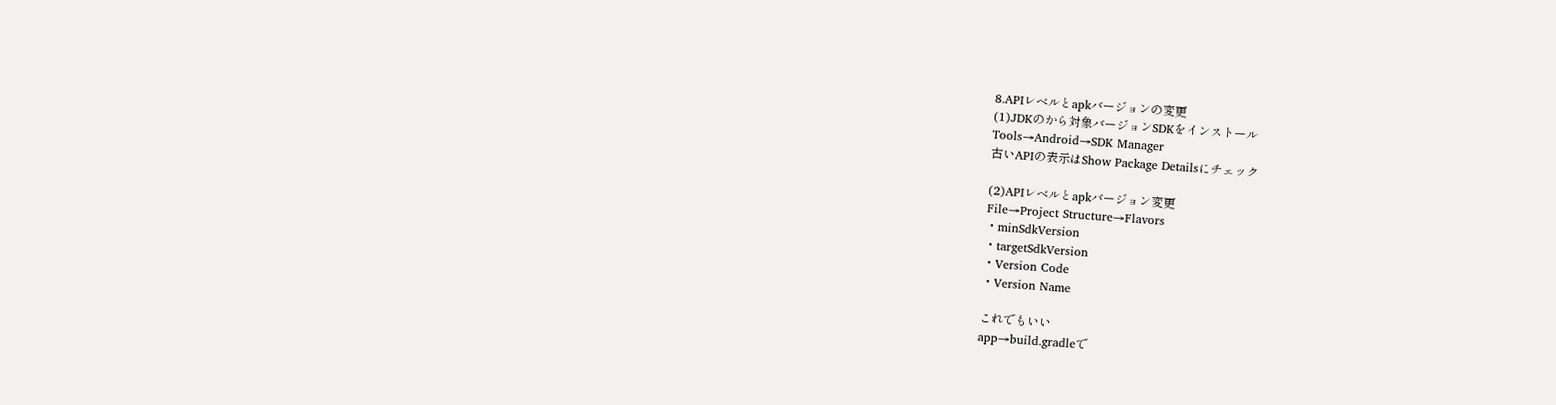8.APIレベルとapkバージョンの変更
(1)JDKのから対象バージョンSDKをインストール
Tools→Android→SDK Manager
古いAPIの表示はShow Package Detailsにチェック

(2)APIレベルとapkバージョン変更
File→Project Structure→Flavors
・minSdkVersion
・targetSdkVersion
・Version Code
・Version Name

これでもいい
app→build.gradleで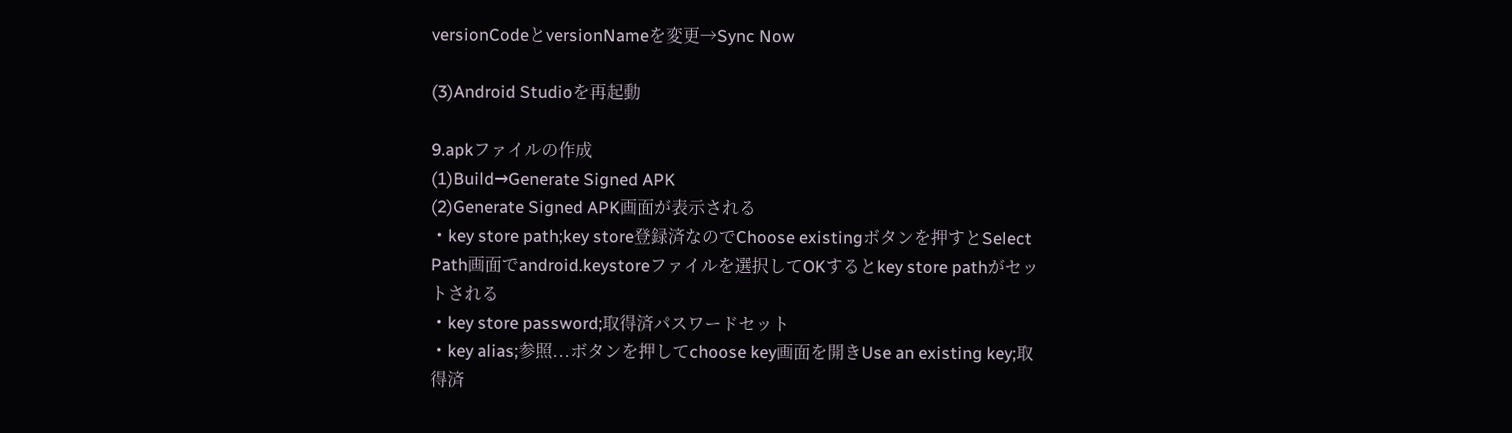versionCodeとversionNameを変更→Sync Now

(3)Android Studioを再起動

9.apkファイルの作成
(1)Build→Generate Signed APK
(2)Generate Signed APK画面が表示される
・key store path;key store登録済なのでChoose existingボタンを押すとSelect Path画面でandroid.keystoreファイルを選択してOKするとkey store pathがセットされる
・key store password;取得済パスワードセット
・key alias;参照...ボタンを押してchoose key画面を開きUse an existing key;取得済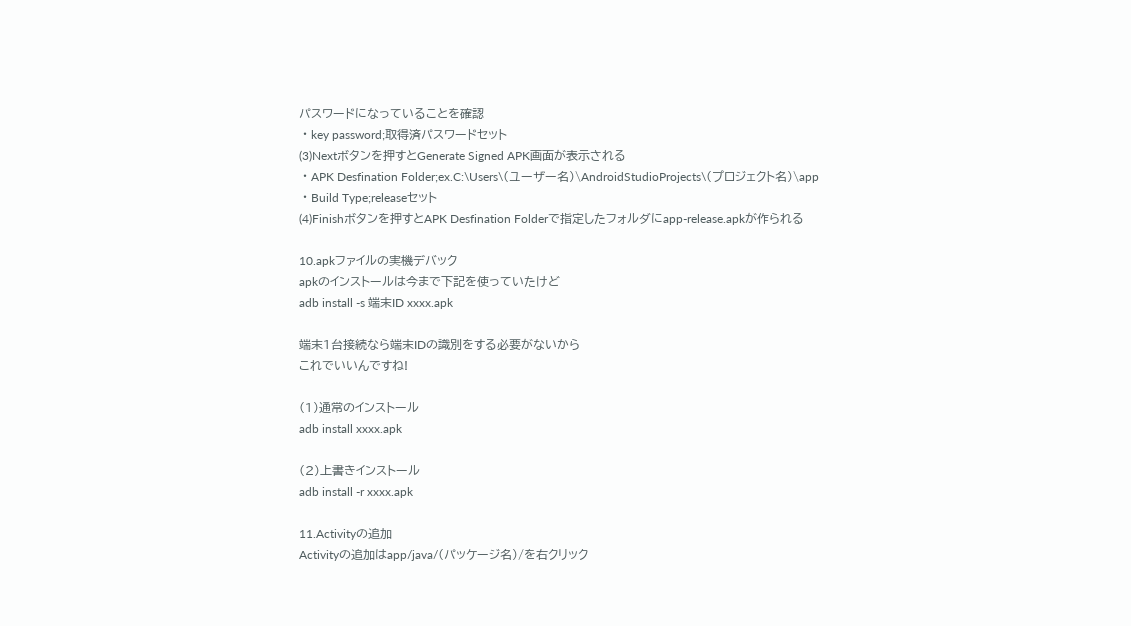パスワードになっていることを確認
・key password;取得済パスワードセット
(3)Nextボタンを押すとGenerate Signed APK画面が表示される
・APK Desfination Folder;ex.C:\Users\(ユーザー名)\AndroidStudioProjects\(プロジェクト名)\app
・Build Type;releaseセット
(4)Finishボタンを押すとAPK Desfination Folderで指定したフォルダにapp-release.apkが作られる

10.apkファイルの実機デバック
apkのインストールは今まで下記を使っていたけど
adb install -s 端末ID xxxx.apk

端末1台接続なら端末IDの識別をする必要がないから
これでいいんですね!

(1)通常のインストール
adb install xxxx.apk

(2)上書きインストール
adb install -r xxxx.apk

11.Activityの追加
Activityの追加はapp/java/(パッケージ名)/を右クリック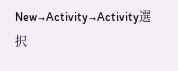New→Activity→Activity選択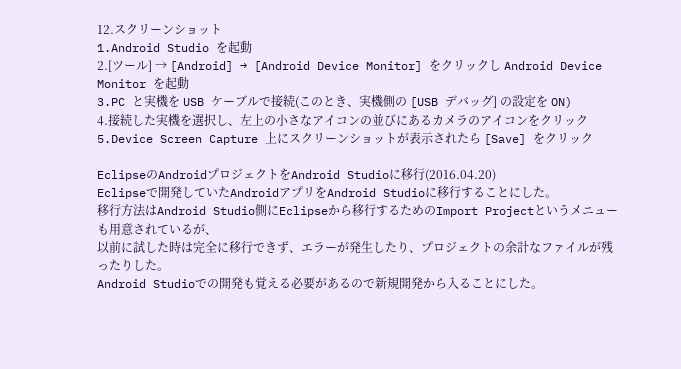12.スクリーンショット
1.Android Studio を起動
2.[ツール] → [Android] → [Android Device Monitor] をクリックし Android Device Monitor を起動
3.PC と実機を USB ケーブルで接続(このとき、実機側の [USB デバッグ] の設定を ON)
4.接続した実機を選択し、左上の小さなアイコンの並びにあるカメラのアイコンをクリック
5.Device Screen Capture 上にスクリーンショットが表示されたら [Save] をクリック

EclipseのAndroidプロジェクトをAndroid Studioに移行(2016.04.20)
Eclipseで開発していたAndroidアプリをAndroid Studioに移行することにした。
移行方法はAndroid Studio側にEclipseから移行するためのImport Projectというメニューも用意されているが、
以前に試した時は完全に移行できず、エラーが発生したり、プロジェクトの余計なファイルが残ったりした。
Android Studioでの開発も覚える必要があるので新規開発から入ることにした。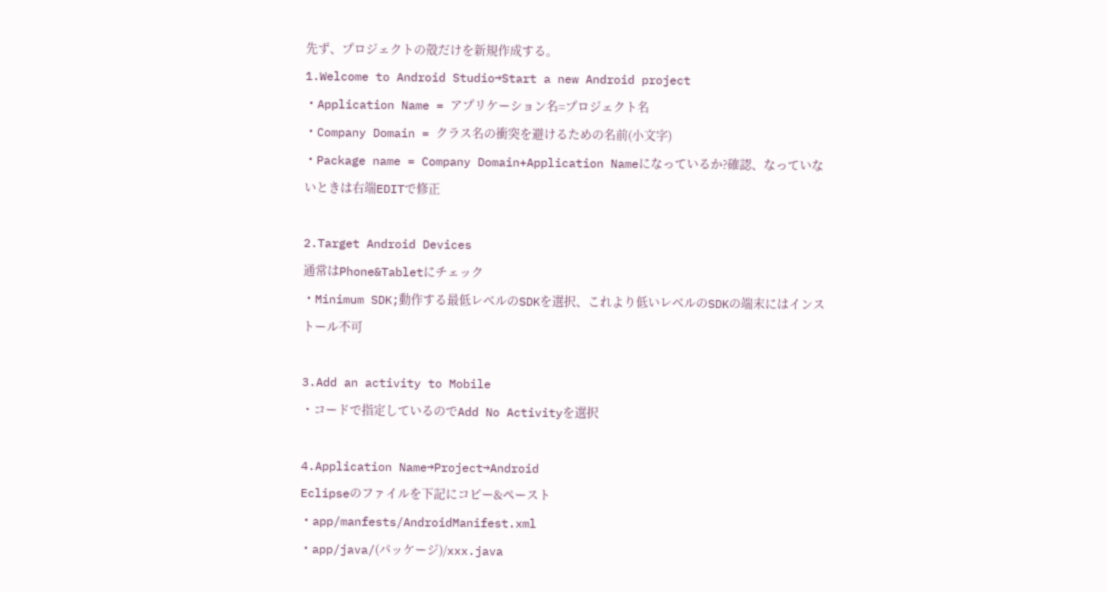先ず、プロジェクトの殻だけを新規作成する。
1.Welcome to Android Studio→Start a new Android project
・Application Name = アプリケーション名=プロジェクト名
・Company Domain = クラス名の衝突を避けるための名前(小文字)
・Package name = Company Domain+Application Nameになっているか?確認、なっていないときは右端EDITで修正

2.Target Android Devices
通常はPhone&Tabletにチェック
・Minimum SDK;動作する最低レベルのSDKを選択、これより低いレベルのSDKの端末にはインストール不可

3.Add an activity to Mobile
・コードで指定しているのでAdd No Activityを選択

4.Application Name→Project→Android
Eclipseのファイルを下記にコピー&ペースト
・app/manfests/AndroidManifest.xml
・app/java/(パッケージ)/xxx.java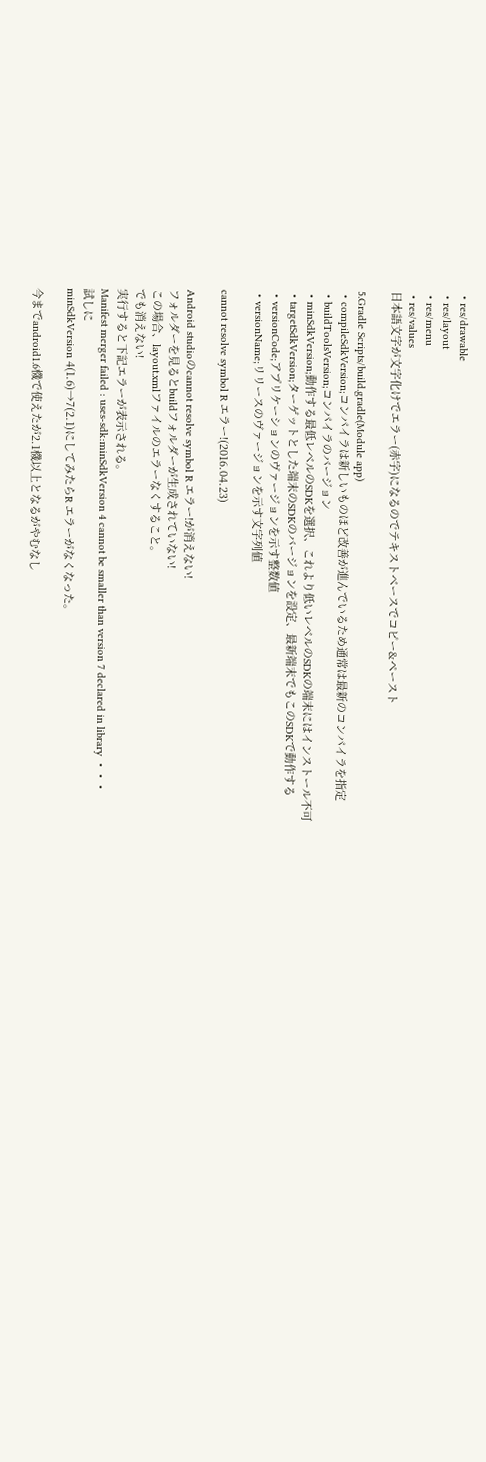・res/drawable
・res/layout
・res/menu
・res/values
日本語文字が文字化けでエラー(赤字)になるのでテキストベースでコピー&ペースト

5.Gradle Scripts/build.gradle(Module app)
・compileSdkVersion;コンパイラは新しいものほど改善が進んでいるため通常は最新のコンパイラを指定
・buildToolsVersion;コンパイラのバージョン
・minSdkVersion;動作する最低レベルのSDKを選択、これより低いレベルのSDKの端末にはインストール不可
・targetSdkVersion;ターゲットとした端末のSDKのバージョンを設定、最新端末でもこのSDKで動作する
・versionCode;アプリケーションのヴァージョンを示す整数値
・versionName;リリースのヴァージョンを示す文字列値

cannot resolve symbol R エラー!(2016.04.23)

Android studioのcannot resolve symbol R エラー!が消えない!
フォルダーを見るとbuildフォルダーが生成されていない!
この場合、layout.xmlファイルのエラーなくすること。
でも消えない!
実行すると下記エラーが表示される。
Manifest merger failed : uses-sdk:minSdkVersion 4 cannot be smaller than version 7 declared in library ・・・
試しに
minSdkVersion 4(1.6)→7(2.1)にしてみたらR エラーがなくなった。

今までandroid1.6機で使えたが2.1機以上となるがやむなし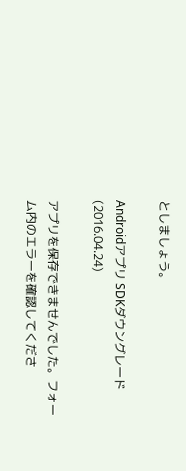としましょう。

Androidアプリ SDKダウングレード(2016.04.24)

アプリを保存できませんでした。フォーム内のエラーを確認してくださ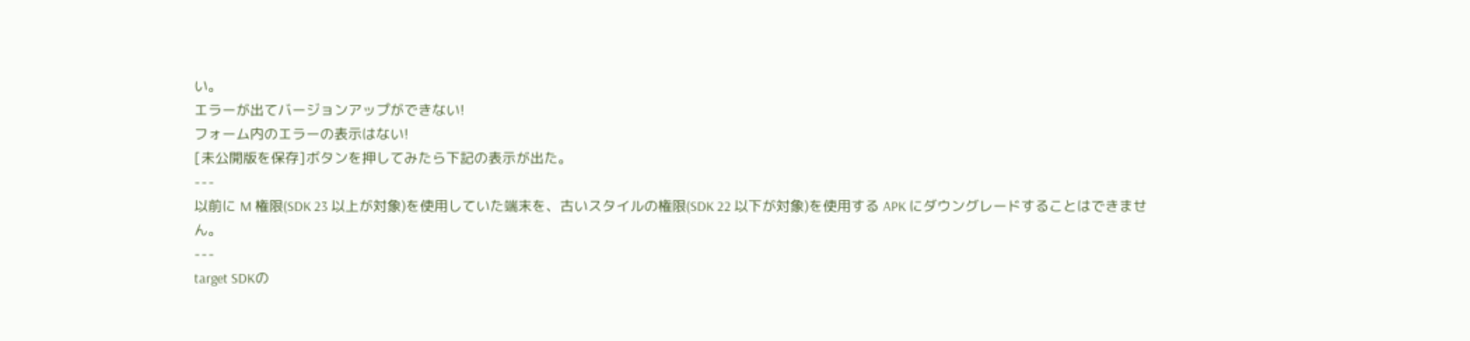い。
エラーが出てバージョンアップができない!
フォーム内のエラーの表示はない!
[未公開版を保存]ボタンを押してみたら下記の表示が出た。
---
以前に M 権限(SDK 23 以上が対象)を使用していた端末を、古いスタイルの権限(SDK 22 以下が対象)を使用する APK にダウングレードすることはできません。
---
target SDKの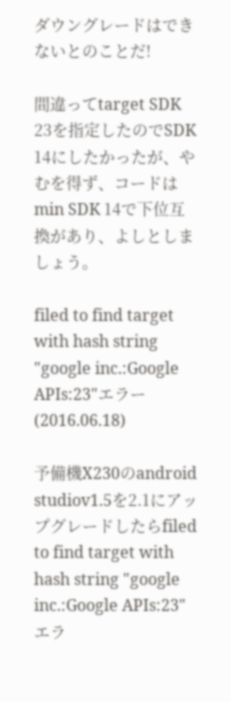ダウングレードはできないとのことだ!

間違ってtarget SDK 23を指定したのでSDK 14にしたかったが、やむを得ず、コードはmin SDK 14で下位互換があり、よしとしましょう。

filed to find target with hash string "google inc.:Google APIs:23"エラー(2016.06.18)

予備機X230のandroid studiov1.5を2.1にアップグレードしたらfiled to find target with hash string "google inc.:Google APIs:23"エラ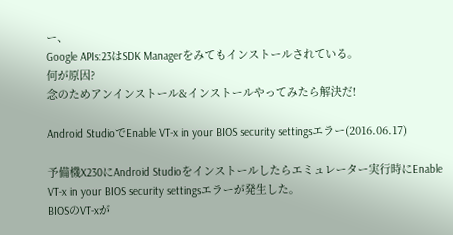ー、
Google APIs:23はSDK Managerをみてもインストールされている。
何が原因?
念のためアンインストール&インストールやってみたら解決だ!

Android StudioでEnable VT-x in your BIOS security settingsエラー(2016.06.17)

予備機X230にAndroid Studioをインストールしたらエミュレーター実行時にEnable VT-x in your BIOS security settingsエラーが発生した。
BIOSのVT-xが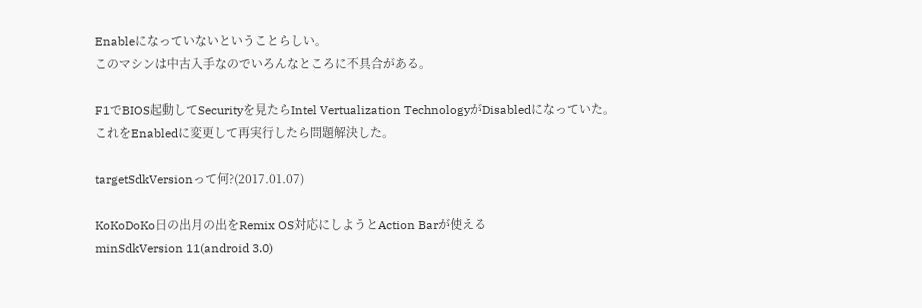Enableになっていないということらしい。
このマシンは中古入手なのでいろんなところに不具合がある。

F1でBIOS起動してSecurityを見たらIntel Vertualization TechnologyがDisabledになっていた。
これをEnabledに変更して再実行したら問題解決した。

targetSdkVersionって何?(2017.01.07)

KoKoDoKo日の出月の出をRemix OS対応にしようとAction Barが使える
minSdkVersion 11(android 3.0)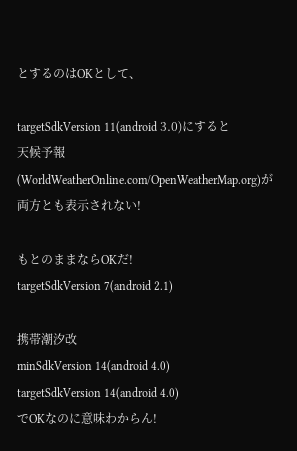とするのはOKとして、

targetSdkVersion 11(android 3.0)にすると
天候予報(WorldWeatherOnline.com/OpenWeatherMap.org)が両方とも表示されない!

もとのままならOKだ!
targetSdkVersion 7(android 2.1)

携帯潮汐改
minSdkVersion 14(android 4.0)
targetSdkVersion 14(android 4.0)
でOKなのに意味わからん!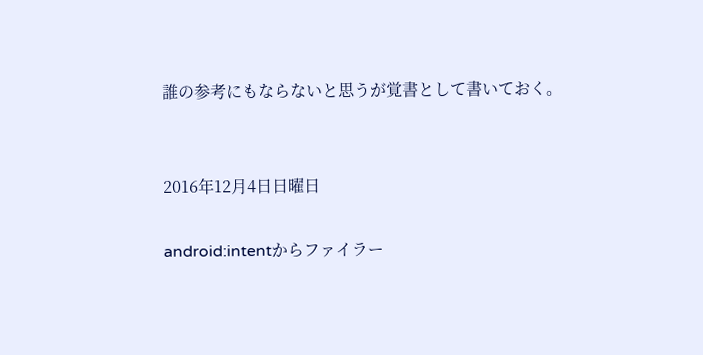誰の参考にもならないと思うが覚書として書いておく。


2016年12月4日日曜日

android:intentからファイラー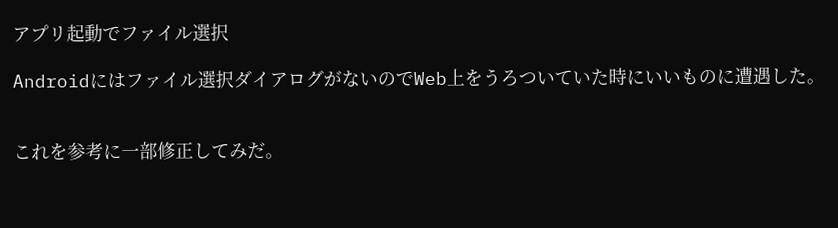アプリ起動でファイル選択

Androidにはファイル選択ダイアログがないのでWeb上をうろついていた時にいいものに遭遇した。


これを参考に一部修正してみだ。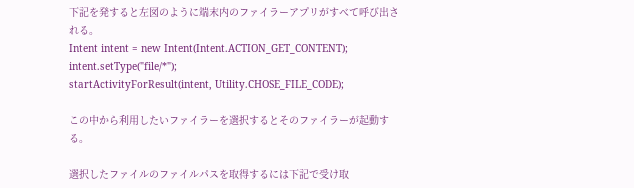下記を発すると左図のように端末内のファイラーアプリがすべて呼び出される。
Intent intent = new Intent(Intent.ACTION_GET_CONTENT);
intent.setType("file/*");
startActivityForResult(intent, Utility.CHOSE_FILE_CODE);

この中から利用したいファイラーを選択するとそのファイラーが起動する。

選択したファイルのファイルパスを取得するには下記で受け取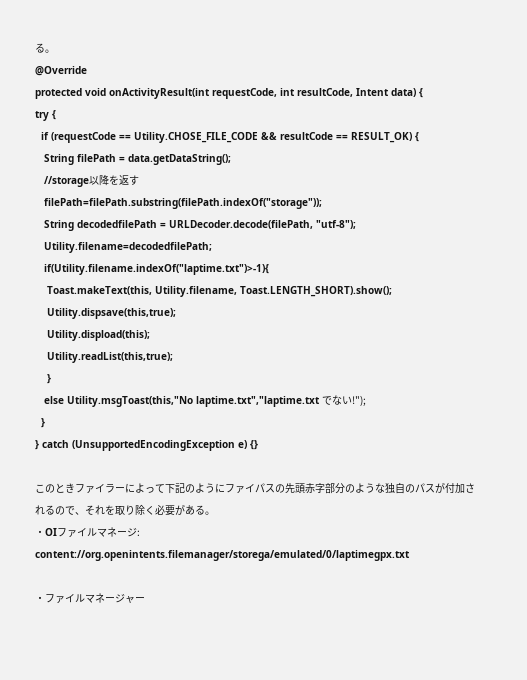る。
@Override
protected void onActivityResult(int requestCode, int resultCode, Intent data) {
try {
  if (requestCode == Utility.CHOSE_FILE_CODE && resultCode == RESULT_OK) {
   String filePath = data.getDataString();
   //storage以降を返す
   filePath=filePath.substring(filePath.indexOf("storage"));
   String decodedfilePath = URLDecoder.decode(filePath, "utf-8");
   Utility.filename=decodedfilePath;
   if(Utility.filename.indexOf("laptime.txt")>-1){
    Toast.makeText(this, Utility.filename, Toast.LENGTH_SHORT).show();
    Utility.dispsave(this,true);
    Utility.dispload(this);
    Utility.readList(this,true);
    }
   else Utility.msgToast(this,"No laptime.txt","laptime.txt でない!");
  }
} catch (UnsupportedEncodingException e) {}

このときファイラーによって下記のようにファイパスの先頭赤字部分のような独自のパスが付加されるので、それを取り除く必要がある。
・OIファイルマネージ:
content://org.openintents.filemanager/storega/emulated/0/laptimegpx.txt

・ファイルマネージャー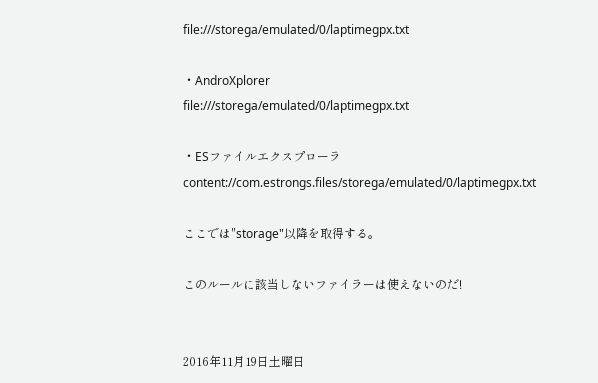file:///storega/emulated/0/laptimegpx.txt

・AndroXplorer
file:///storega/emulated/0/laptimegpx.txt

・ESファイルエクスプローラ
content://com.estrongs.files/storega/emulated/0/laptimegpx.txt

ここでは"storage"以降を取得する。

このルールに該当しないファイラーは使えないのだ!


2016年11月19日土曜日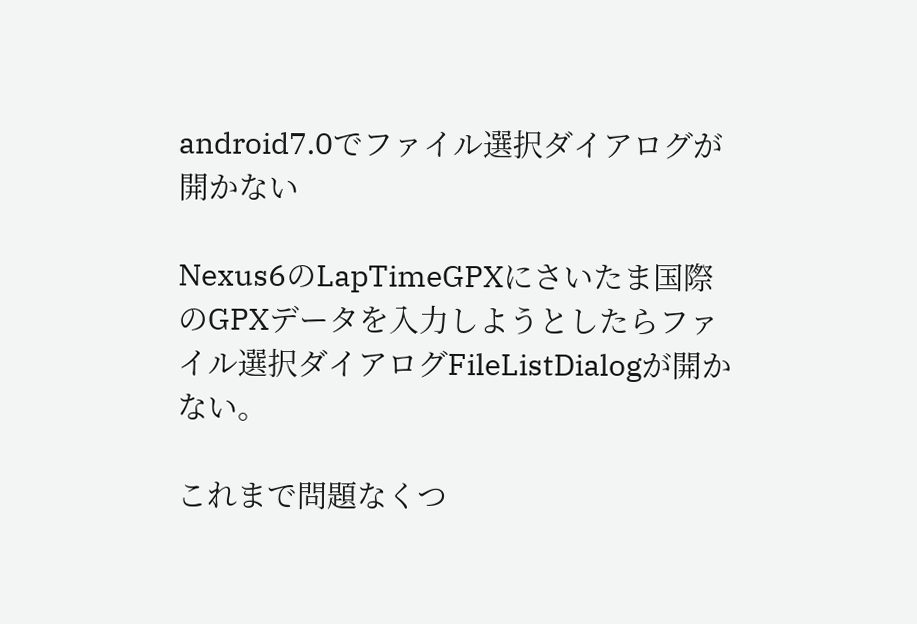android7.0でファイル選択ダイアログが開かない

Nexus6のLapTimeGPXにさいたま国際のGPXデータを入力しようとしたらファイル選択ダイアログFileListDialogが開かない。

これまで問題なくつ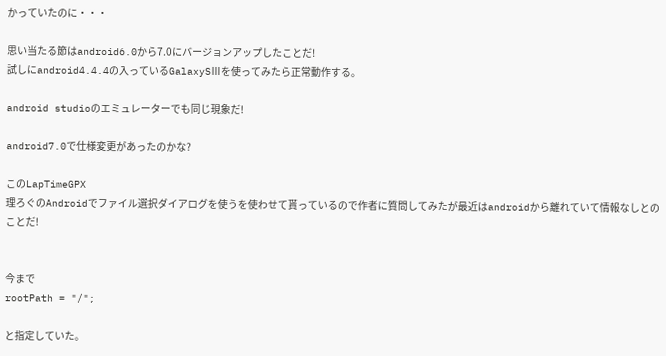かっていたのに・・・

思い当たる節はandroid6.0から7.0にバージョンアップしたことだ!
試しにandroid4.4.4の入っているGalaxySⅢを使ってみたら正常動作する。

android studioのエミュレーターでも同じ現象だ!

android7.0で仕様変更があったのかな?

このLapTimeGPX
理ろぐのAndroidでファイル選択ダイアログを使うを使わせて貰っているので作者に質問してみたが最近はandroidから離れていて情報なしとのことだ!


今まで
rootPath = "/";

と指定していた。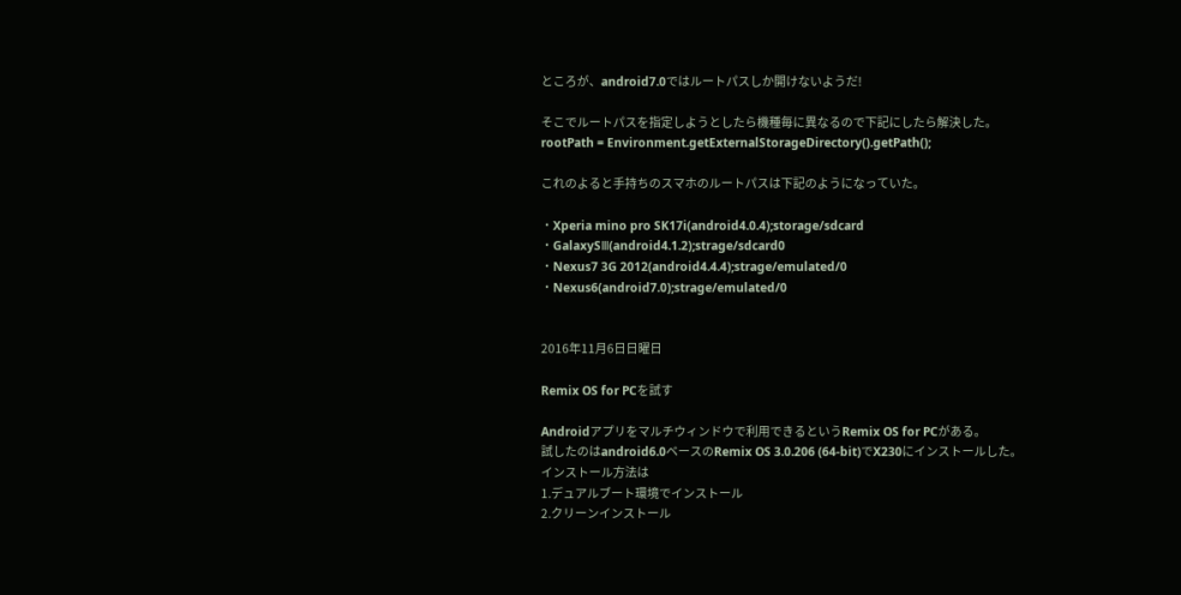ところが、android7.0ではルートパスしか開けないようだ!

そこでルートパスを指定しようとしたら機種毎に異なるので下記にしたら解決した。
rootPath = Environment.getExternalStorageDirectory().getPath();

これのよると手持ちのスマホのルートパスは下記のようになっていた。

・Xperia mino pro SK17i(android4.0.4);storage/sdcard
・GalaxySⅢ(android4.1.2);strage/sdcard0
・Nexus7 3G 2012(android4.4.4);strage/emulated/0
・Nexus6(android7.0);strage/emulated/0


2016年11月6日日曜日

Remix OS for PCを試す

Androidアプリをマルチウィンドウで利用できるというRemix OS for PCがある。
試したのはandroid6.0ベースのRemix OS 3.0.206 (64-bit)でX230にインストールした。
インストール方法は
1.デュアルブート環境でインストール
2.クリーンインストール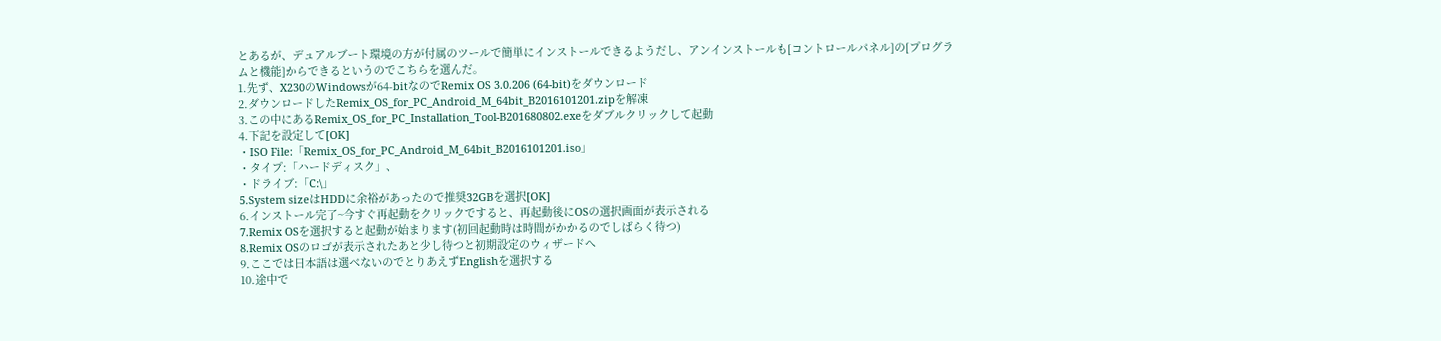とあるが、デュアルブート環境の方が付属のツールで簡単にインストールできるようだし、アンインストールも[コントロールパネル]の[プログラムと機能]からできるというのでこちらを選んだ。
1.先ず、X230のWindowsが64-bitなのでRemix OS 3.0.206 (64-bit)をダウンロード
2.ダウンロードしたRemix_OS_for_PC_Android_M_64bit_B2016101201.zipを解凍
3.この中にあるRemix_OS_for_PC_Installation_Tool-B201680802.exeをダブルクリックして起動
4.下記を設定して[OK]
・ISO File:「Remix_OS_for_PC_Android_M_64bit_B2016101201.iso」
・タイプ:「ハードディスク」、
・ドライブ:「C:\」
5.System sizeはHDDに余裕があったので推奨32GBを選択[OK]
6.インストール完了~今すぐ再起動をクリックですると、再起動後にOSの選択画面が表示される
7.Remix OSを選択すると起動が始まります(初回起動時は時間がかかるのでしばらく待つ)
8.Remix OSのロゴが表示されたあと少し待つと初期設定のウィザードへ
9.ここでは日本語は選べないのでとりあえずEnglishを選択する
10.途中で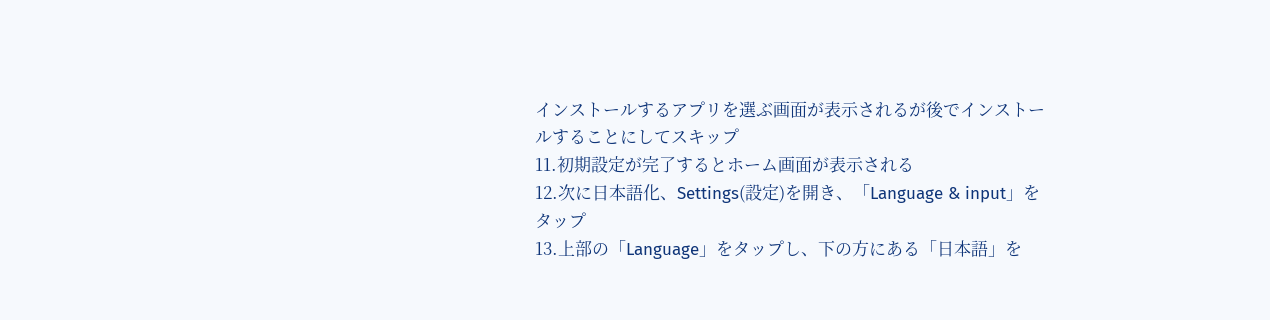インストールするアプリを選ぶ画面が表示されるが後でインストールすることにしてスキップ
11.初期設定が完了するとホーム画面が表示される
12.次に日本語化、Settings(設定)を開き、「Language & input」をタップ
13.上部の「Language」をタップし、下の方にある「日本語」を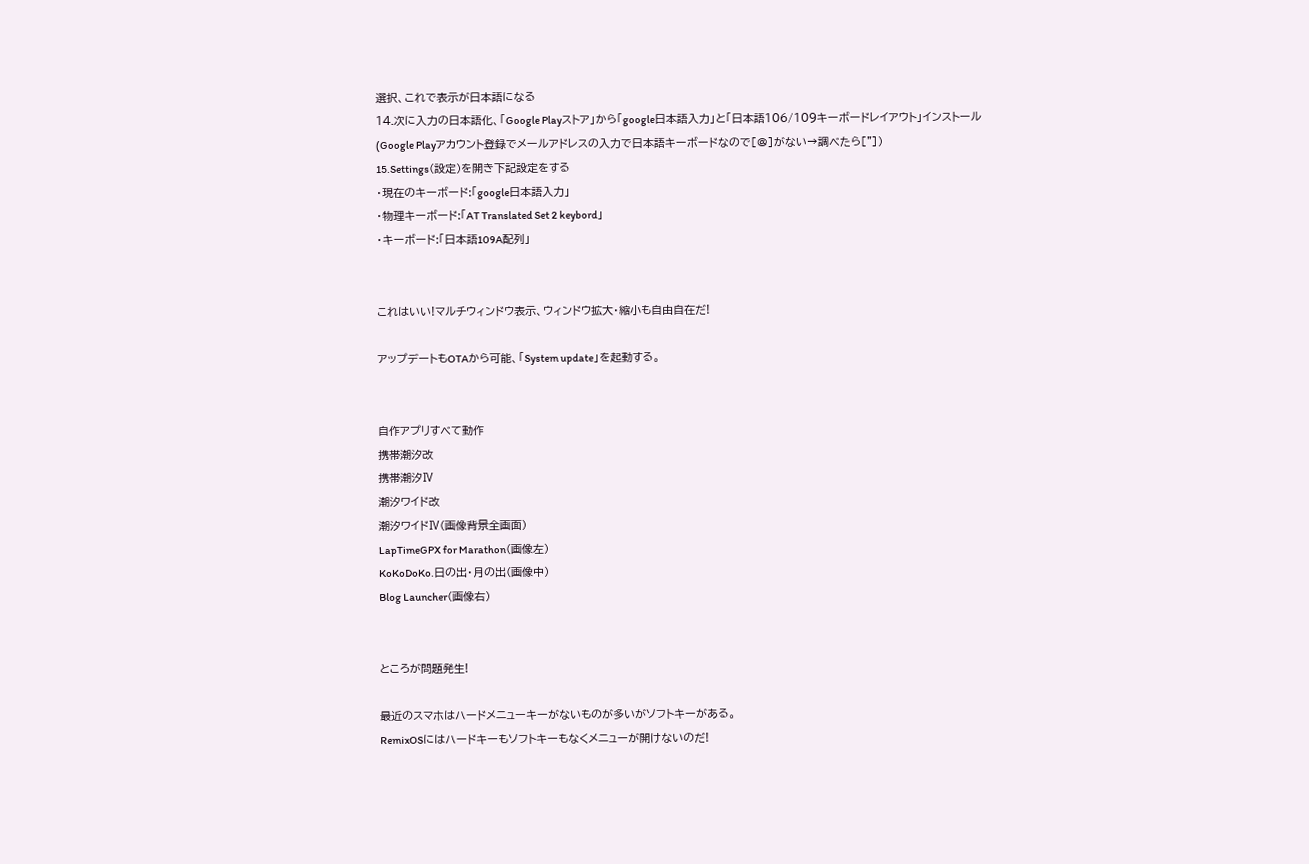選択、これで表示が日本語になる
14.次に入力の日本語化、「Google Playストア」から「google日本語入力」と「日本語106/109キーボードレイアウト」インストール
(Google Playアカウント登録でメールアドレスの入力で日本語キーボードなので[@]がない→調べたら["])
15.Settings(設定)を開き下記設定をする
・現在のキーボード:「google日本語入力」
・物理キーボード:「AT Translated Set 2 keybord」
・キーボード:「日本語109A配列」


これはいい!マルチウィンドウ表示、ウィンドウ拡大・縮小も自由自在だ!

アップデートもOTAから可能、「System update」を起動する。


自作アプリすべて動作
携帯潮汐改
携帯潮汐Ⅳ
潮汐ワイド改
潮汐ワイドⅣ(画像背景全画面)
LapTimeGPX for Marathon(画像左)
KoKoDoKo.日の出・月の出(画像中)
Blog Launcher(画像右)


ところが問題発生!

最近のスマホはハードメニューキーがないものが多いがソフトキーがある。
RemixOSにはハードキーもソフトキーもなくメニューが開けないのだ!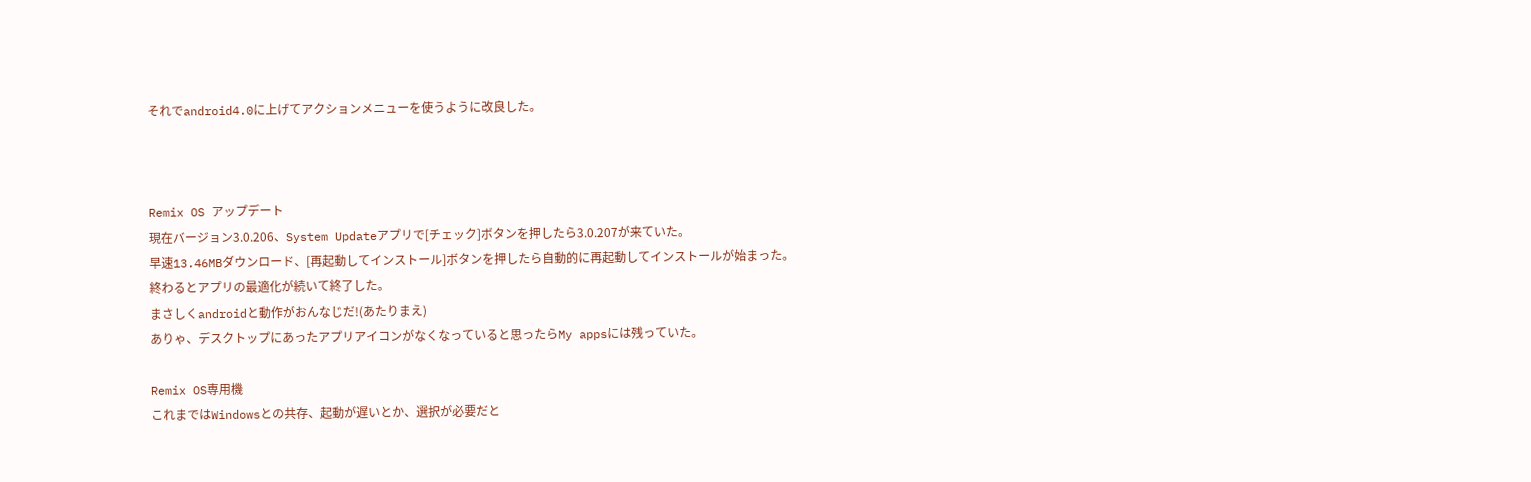それでandroid4.0に上げてアクションメニューを使うように改良した。



Remix OS アップデート
現在バージョン3.0.206、System Updateアプリで[チェック]ボタンを押したら3.0.207が来ていた。
早速13.46MBダウンロード、[再起動してインストール]ボタンを押したら自動的に再起動してインストールが始まった。
終わるとアプリの最適化が続いて終了した。
まさしくandroidと動作がおんなじだ!(あたりまえ)
ありゃ、デスクトップにあったアプリアイコンがなくなっていると思ったらMy appsには残っていた。

Remix OS専用機
これまではWindowsとの共存、起動が遅いとか、選択が必要だと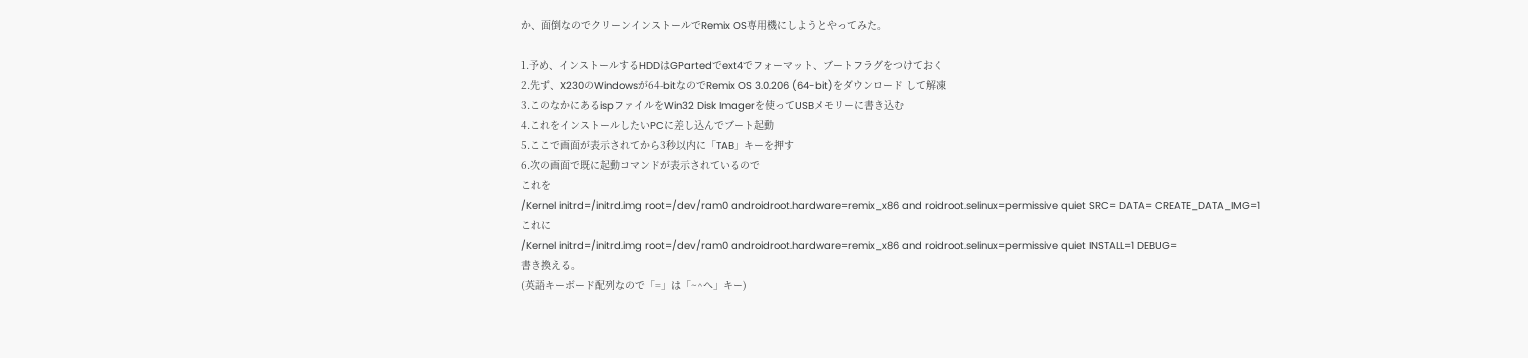か、面倒なのでクリーンインストールでRemix OS専用機にしようとやってみた。

1.予め、インストールするHDDはGPartedでext4でフォーマット、ブートフラグをつけておく
2.先ず、X230のWindowsが64-bitなのでRemix OS 3.0.206 (64-bit)をダウンロード して解凍
3.このなかにあるispファイルをWin32 Disk Imagerを使ってUSBメモリーに書き込む
4.これをインストールしたいPCに差し込んでブート起動
5.ここで画面が表示されてから3秒以内に「TAB」キーを押す
6.次の画面で既に起動コマンドが表示されているので
これを
/Kernel initrd=/initrd.img root=/dev/ram0 androidroot.hardware=remix_x86 and roidroot.selinux=permissive quiet SRC= DATA= CREATE_DATA_IMG=1
これに
/Kernel initrd=/initrd.img root=/dev/ram0 androidroot.hardware=remix_x86 and roidroot.selinux=permissive quiet INSTALL=1 DEBUG=
書き換える。
(英語キーボード配列なので「=」は「~^へ」キー)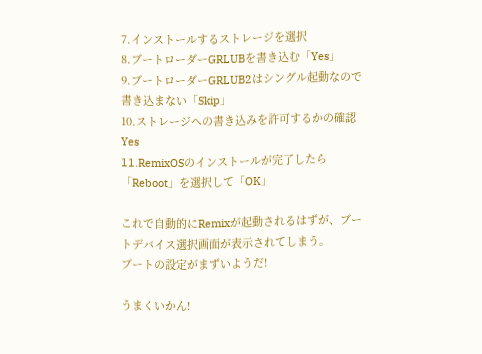7.インストールするストレージを選択
8.ブートローダーGRLUBを書き込む「Yes」
9.ブートローダーGRLUB2はシングル起動なので書き込まない「Skip」
10.ストレージへの書き込みを許可するかの確認Yes
11.RemixOSのインストールが完了したら「Reboot」を選択して「OK」

これで自動的にRemixが起動されるはずが、ブートデバイス選択画面が表示されてしまう。
ブートの設定がまずいようだ!

うまくいかん!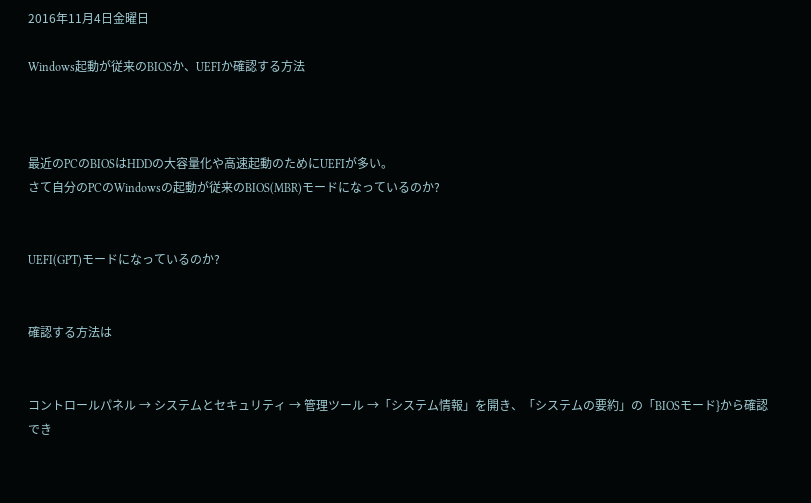2016年11月4日金曜日

Windows起動が従来のBIOSか、UEFIか確認する方法



最近のPCのBIOSはHDDの大容量化や高速起動のためにUEFIが多い。
さて自分のPCのWindowsの起動が従来のBIOS(MBR)モードになっているのか?


UEFI(GPT)モードになっているのか?


確認する方法は


コントロールパネル → システムとセキュリティ → 管理ツール →「システム情報」を開き、「システムの要約」の「BIOSモード}から確認でき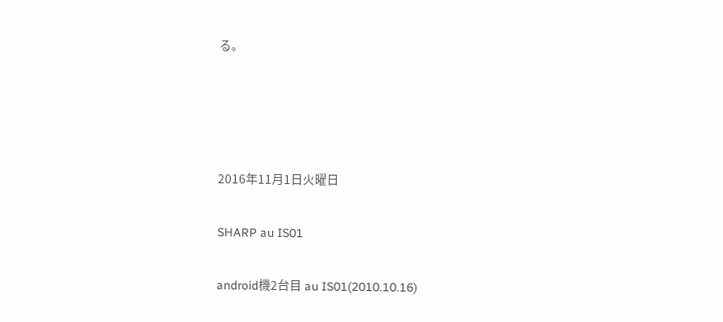る。




2016年11月1日火曜日

SHARP au IS01

android機2台目 au IS01(2010.10.16)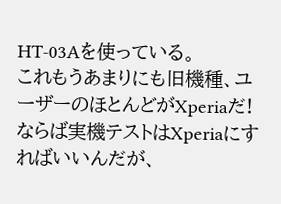HT-03Aを使っている。
これもうあまりにも旧機種、ユーザーのほとんどがXperiaだ!
ならば実機テストはXperiaにすればいいんだが、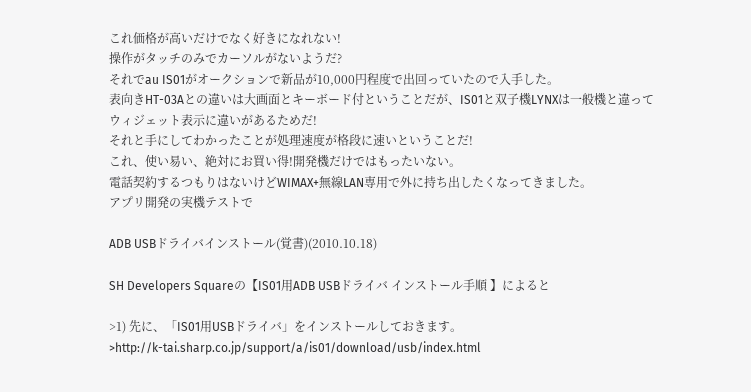これ価格が高いだけでなく好きになれない!
操作がタッチのみでカーソルがないようだ?
それでau IS01がオークションで新品が10,000円程度で出回っていたので入手した。
表向きHT-03Aとの違いは大画面とキーボード付ということだが、IS01と双子機LYNXは一般機と違ってウィジェット表示に違いがあるためだ!
それと手にしてわかったことが処理速度が格段に速いということだ!
これ、使い易い、絶対にお買い得!開発機だけではもったいない。
電話契約するつもりはないけどWIMAX+無線LAN専用で外に持ち出したくなってきました。
アプリ開発の実機テストで

ADB USBドライバインストール(覚書)(2010.10.18)

SH Developers Squareの【IS01用ADB USBドライバ インストール手順 】によると

>1) 先に、「IS01用USBドライバ」をインストールしておきます。
>http://k-tai.sharp.co.jp/support/a/is01/download/usb/index.html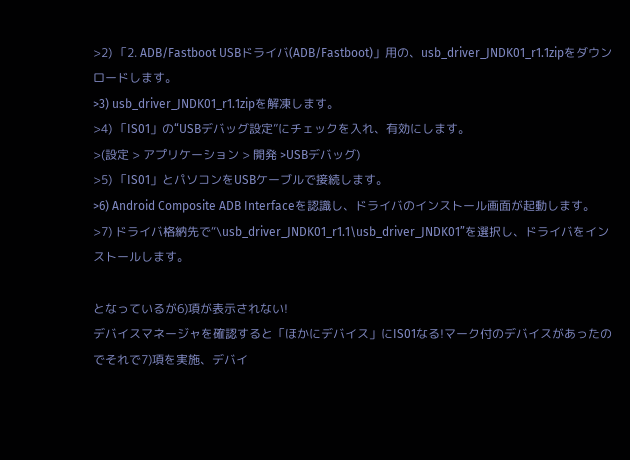>2) 「2. ADB/Fastboot USBドライバ(ADB/Fastboot)」用の、usb_driver_JNDK01_r1.1zipをダウンロードします。
>3) usb_driver_JNDK01_r1.1zipを解凍します。
>4) 「IS01」の“USBデバッグ設定”にチェックを入れ、有効にします。
>(設定 > アプリケーション > 開発 >USBデバッグ)
>5) 「IS01」とパソコンをUSBケーブルで接続します。
>6) Android Composite ADB Interfaceを認識し、ドライバのインストール画面が起動します。
>7) ドライバ格納先で“\usb_driver_JNDK01_r1.1\usb_driver_JNDK01”を選択し、ドライバをインストールします。

となっているが6)項が表示されない!
デバイスマネージャを確認すると「ほかにデバイス」にIS01なる!マーク付のデバイスがあったのでそれで7)項を実施、デバイ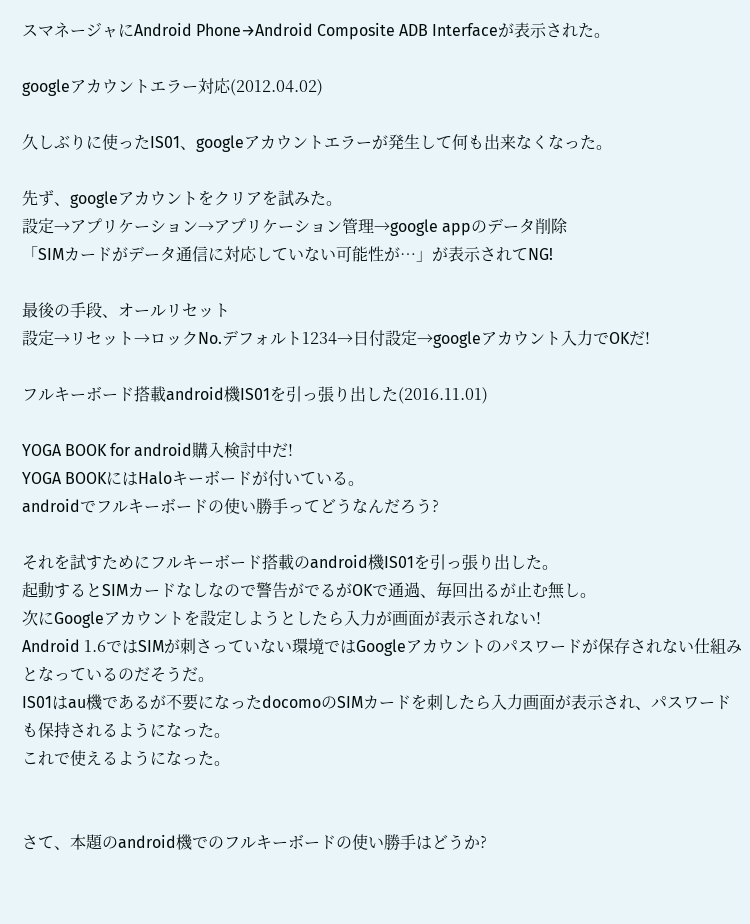スマネージャにAndroid Phone→Android Composite ADB Interfaceが表示された。

googleアカウントエラー対応(2012.04.02)

久しぶりに使ったIS01、googleアカウントエラーが発生して何も出来なくなった。

先ず、googleアカウントをクリアを試みた。
設定→アプリケーション→アプリケーション管理→google appのデータ削除
「SIMカードがデータ通信に対応していない可能性が…」が表示されてNG!

最後の手段、オールリセット
設定→リセット→ロックNo.デフォルト1234→日付設定→googleアカウント入力でOKだ!

フルキーボード搭載android機IS01を引っ張り出した(2016.11.01)

YOGA BOOK for android購入検討中だ!
YOGA BOOKにはHaloキーボードが付いている。
androidでフルキーボードの使い勝手ってどうなんだろう?

それを試すためにフルキーボード搭載のandroid機IS01を引っ張り出した。
起動するとSIMカードなしなので警告がでるがOKで通過、毎回出るが止む無し。
次にGoogleアカウントを設定しようとしたら入力が画面が表示されない!
Android 1.6ではSIMが刺さっていない環境ではGoogleアカウントのパスワードが保存されない仕組みとなっているのだそうだ。
IS01はau機であるが不要になったdocomoのSIMカードを刺したら入力画面が表示され、パスワードも保持されるようになった。
これで使えるようになった。


さて、本題のandroid機でのフルキーボードの使い勝手はどうか?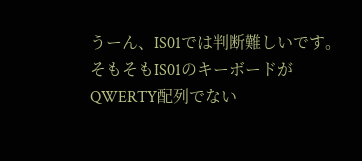うーん、IS01では判断難しいです。
そもそもIS01のキーボードがQWERTY配列でない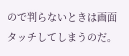ので判らないときは画面タッチしてしまうのだ。